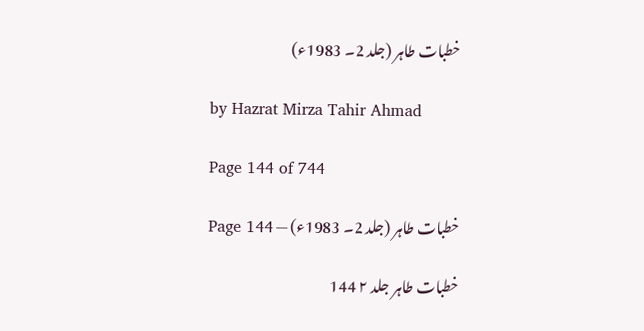خطبات طاہر (جلد 2۔ 1983ء)

by Hazrat Mirza Tahir Ahmad

Page 144 of 744

خطبات طاہر (جلد 2۔ 1983ء) — Page 144

خطبات طاہر جلد ۲ 144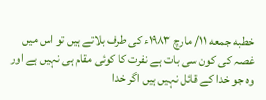خطبه جمعه ۱۱/ مارچ ۱۹۸۳ء کی طرف بلاتے ہیں تو اس میں غصہ کی کون سی بات ہے نفرت کا کوئی مقام ہی نہیں ہے اور وہ جو خدا کے قائل نہیں ہیں اگر خدا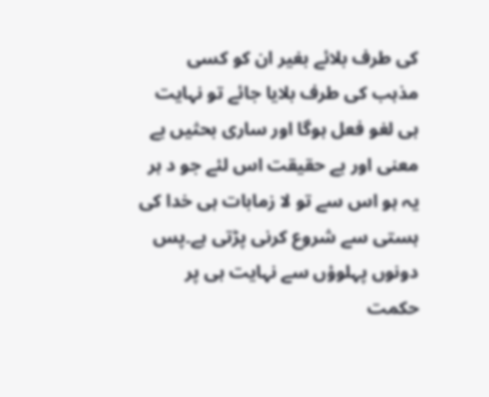کی طرف بلائے بغیر ان کو کسی مذہب کی طرف بلایا جائے تو نہایت ہی لغو فعل ہوگا اور ساری بحثیں بے معنی اور بے حقیقت اس لئے جو د ہر یہ ہو اس سے تو لا زمابات ہی خدا کی ہستی سے شروع کرنی پڑتی ہے۔پس دونوں پہلوؤں سے نہایت ہی پر حکمت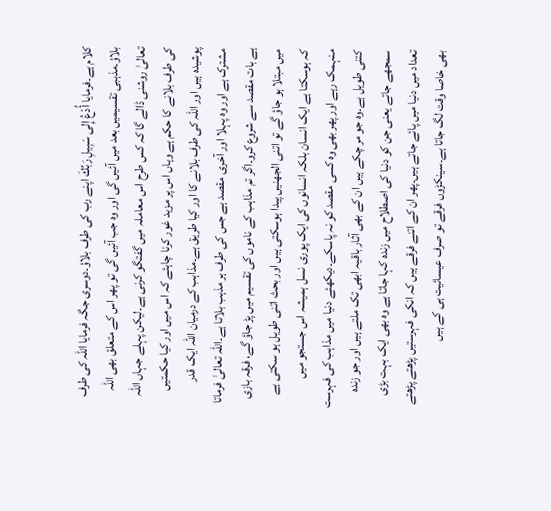کلام ہے۔فرمایا أُدْعُ إِلى سَبِيلِ رَبِّكَ اپنے رب کی طرف بلاؤ۔دوسری جگہ فرمایا اللہ کی طرف بلاؤ۔مذہبی تقسیمیں بعد میں آئیں گی اور وہ جب آئیں گی تو پھر اس کے متعلق بھی اللہ تعالیٰ روشنی ڈالے گا کہ کس طرح اس معاملہ میں گفتگو کرنی ہے۔لیکن پہلے جہاں اللہ کی طرف بلانے کا حکم ہے وہاں اس پر مزید غور کرنا چاہئے کہ اس میں اور کیا حکمتیں پوشیدہ ہیں اور اللہ کی طرف بلانے کا اور کیا طریق ہے۔مذاہب کے درمیان اللہ ایک قدر مشترک ہے اور وہ پہلا اور آخری مقصد ہے جس کی طرف ہر مذہب بلاتا ہے۔اللہ تعالیٰ فرماتا ہے بات مقصد سے شروع کرو۔اگر تم مذاہب کے ناموں کی تقسیم میں پڑ جاؤ گے، فرقہ بازی میں مبتلا ہو جاؤ گے تو اتنی الجھنیں پیدا ہوسکتی ہیں اور بحث اتنی طویل ہو سکتی ہے کہ ہوسکتا ہے ایک انسان بلکہ انسانوں کی ایک پوری نسل ہمیشہ اس جستجو میں منہمک رہے اور پھر بھی وہ کسی مقصد کو نہ پاسکے۔دیکھئے دنیا میں مذاہب کی فہرست کتنی طویل ہے۔وہ جو مر چکے ہیں ان کے بھی آثار باقیہ ابھی تک ملتے ہیں اور جو زندہ سمجھے جاتے یعنی جن کو دنیا کی اصطلاح میں زندہ کہا جاتا ہے وہ بھی ایک بہت بڑی تعداد میں دنیا میں پائے جاتے ہیں۔پھر ان کے اتنے فرقے ہیں کہ انکی فہرستیں پڑھتے پڑھتے بھی خاصا وقت لگ جاتا ہے۔سینکڑوں فرقے تو صرف عیسائیت ہی کے ہیں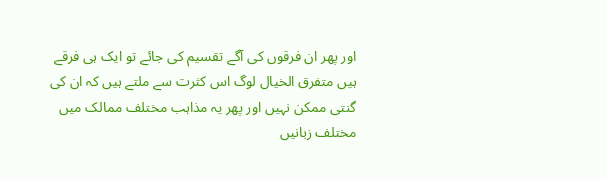اور پھر ان فرقوں کی آگے تقسیم کی جائے تو ایک ہی فرقے ہیں متفرق الخیال لوگ اس کثرت سے ملتے ہیں کہ ان کی گنتی ممکن نہیں اور پھر یہ مذاہب مختلف ممالک میں مختلف زبانیں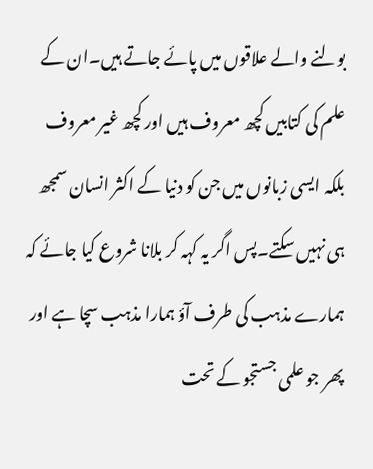بولنے والے علاقوں میں پائے جاتے ہیں۔ان کے علم کی کتابیں کچھ معروف ہیں اور کچھ غیر معروف بلکہ ایسی زبانوں میں جن کو دنیا کے اکثر انسان سمجھ ہی نہیں سکتے۔پس اگر یہ کہہ کر بلانا شروع کیا جائے کہ ہمارے مذہب کی طرف آؤ ہمارا مذہب سچا ہے اور پھر جو علمی جستجو کے تحت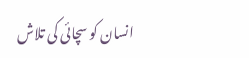انسان کو سچائی کی تلاش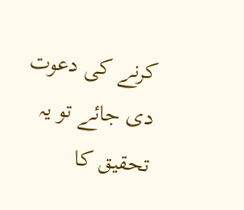کرنے کی دعوت دی جائے تو یہ تحقیق کا